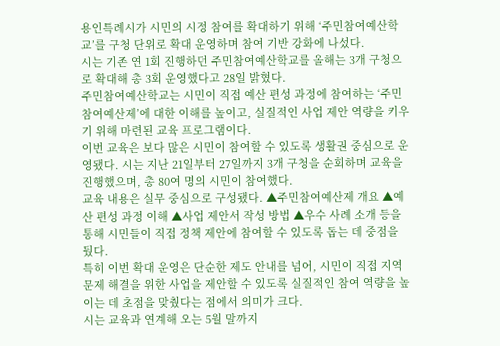용인특례시가 시민의 시정 참여를 확대하기 위해 ‘주민참여예산학교’를 구청 단위로 확대 운영하며 참여 기반 강화에 나섰다.
시는 기존 연 1회 진행하던 주민참여예산학교를 올해는 3개 구청으로 확대해 총 3회 운영했다고 28일 밝혔다.
주민참여예산학교는 시민이 직접 예산 편성 과정에 참여하는 ‘주민참여예산제’에 대한 이해를 높이고, 실질적인 사업 제안 역량을 키우기 위해 마련된 교육 프로그램이다.
이번 교육은 보다 많은 시민이 참여할 수 있도록 생활권 중심으로 운영됐다. 시는 지난 21일부터 27일까지 3개 구청을 순회하며 교육을 진행했으며, 총 80여 명의 시민이 참여했다.
교육 내용은 실무 중심으로 구성됐다. ▲주민참여예산제 개요 ▲예산 편성 과정 이해 ▲사업 제안서 작성 방법 ▲우수 사례 소개 등을 통해 시민들이 직접 정책 제안에 참여할 수 있도록 돕는 데 중점을 뒀다.
특히 이번 확대 운영은 단순한 제도 안내를 넘어, 시민이 직접 지역 문제 해결을 위한 사업을 제안할 수 있도록 실질적인 참여 역량을 높이는 데 초점을 맞췄다는 점에서 의미가 크다.
시는 교육과 연계해 오는 5월 말까지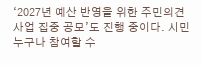‘2027년 예산 반영을 위한 주민의견사업 집중 공모’도 진행 중이다. 시민 누구나 참여할 수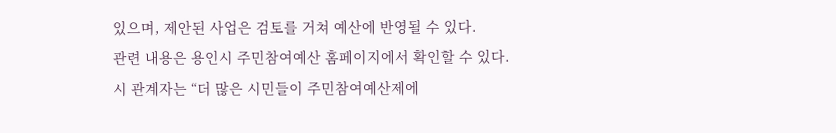있으며, 제안된 사업은 검토를 거쳐 예산에 반영될 수 있다.
관련 내용은 용인시 주민참여예산 홈페이지에서 확인할 수 있다.
시 관계자는 “더 많은 시민들이 주민참여예산제에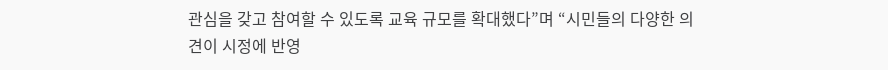관심을 갖고 참여할 수 있도록 교육 규모를 확대했다”며 “시민들의 다양한 의견이 시정에 반영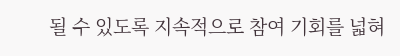될 수 있도록 지속적으로 참여 기회를 넓혀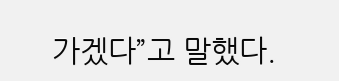가겠다”고 말했다.